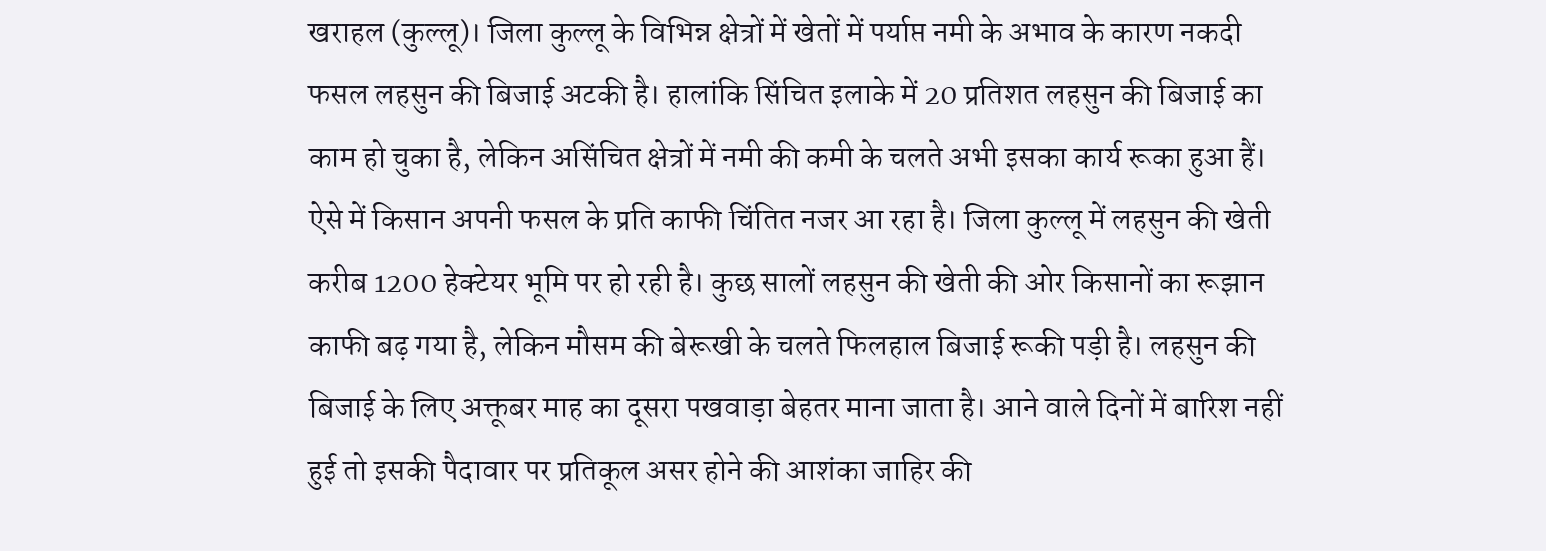खराहल (कुल्लू)। जिला कुल्लू के विभिन्न क्षेत्रों में खेतों में पर्याप्त नमी के अभाव के कारण नकदी फसल लहसुन की बिजाई अटकी है। हालांकि सिंचित इलाके में 20 प्रतिशत लहसुन की बिजाई का काम हो चुका है, लेकिन असिंचित क्षेत्रों में नमी की कमी के चलते अभी इसका कार्य रूका हुआ हैं। ऐसे में किसान अपनी फसल के प्रति काफी चिंतित नजर आ रहा है। जिला कुल्लू में लहसुन की खेती करीब 1200 हेक्टेयर भूमि पर हो रही है। कुछ सालों लहसुन की खेती की ओर किसानों का रूझान काफी बढ़ गया है, लेकिन मौसम की बेरूखी के चलते फिलहाल बिजाई रूकी पड़ी है। लहसुन की बिजाई के लिए अक्तूबर माह का दूसरा पखवाड़ा बेहतर माना जाता है। आने वाले दिनों में बारिश नहीं हुई तो इसकी पैदावार पर प्रतिकूल असर होने की आशंका जाहिर की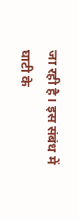जा रही है। इस संबंध में घाटी के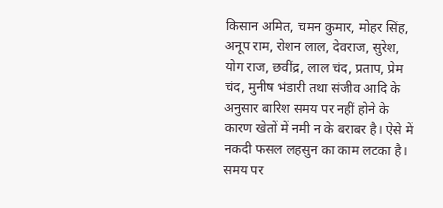किसान अमित, चमन कुमार, मोहर सिंह, अनूप राम, रोशन लाल, देवराज, सुरेश, योग राज, छवींद्र, लाल चंद, प्रताप, प्रेम चंद, मुनीष भंडारी तथा संजीव आदि के अनुसार बारिश समय पर नहीं होने के कारण खेतों में नमी न के बराबर है। ऐसे में नकदी फसल लहसुन का काम लटका है। समय पर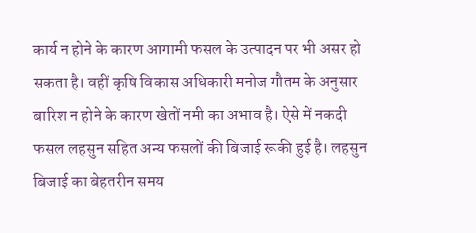कार्य न होने के कारण आगामी फसल के उत्पादन पर भी असर हो सकता है। वहीं कृषि विकास अधिकारी मनोज गौतम के अनुसार बारिश न होने के कारण खेतों नमी का अभाव है। ऐसे में नकदी फसल लहसुन सहित अन्य फसलों की बिजाई रूकी हुई है। लहसुन बिजाई का बेहतरीन समय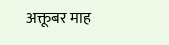अक्तूबर माह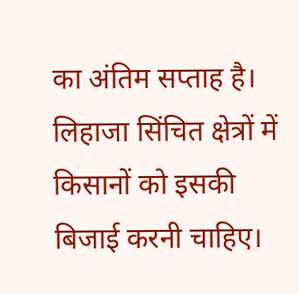का अंतिम सप्ताह है। लिहाजा सिंचित क्षेत्रों में किसानों को इसकी बिजाई करनी चाहिए।